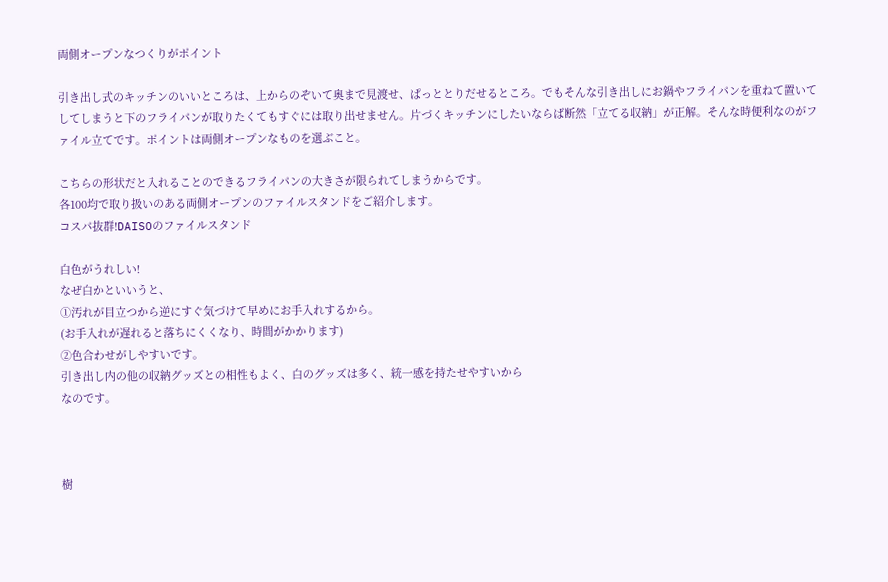両側オープンなつくりがポイント

引き出し式のキッチンのいいところは、上からのぞいて奥まで見渡せ、ぱっととりだせるところ。でもそんな引き出しにお鍋やフライパンを重ねて置いてしてしまうと下のフライパンが取りたくてもすぐには取り出せません。片づくキッチンにしたいならば断然「立てる収納」が正解。そんな時便利なのがファイル立てです。ポイントは両側オープンなものを選ぶこと。

こちらの形状だと入れることのできるフライパンの大きさが限られてしまうからです。
各100均で取り扱いのある両側オープンのファイルスタンドをご紹介します。
コスパ抜群!DAISOのファイルスタンド

白色がうれしい!
なぜ白かといいうと、
①汚れが目立つから逆にすぐ気づけて早めにお手入れするから。
(お手入れが遅れると落ちにくくなり、時間がかかります)
②色合わせがしやすいです。
引き出し内の他の収納グッズとの相性もよく、白のグッズは多く、統一感を持たせやすいから
なのです。



樹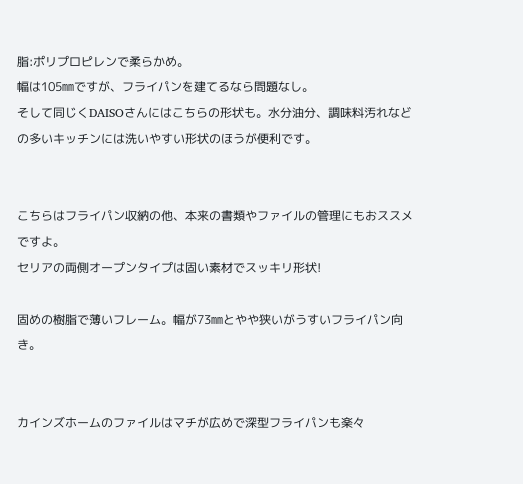脂:ポリプロピレンで柔らかめ。
幅は105㎜ですが、フライパンを建てるなら問題なし。
そして同じくDAISOさんにはこちらの形状も。水分油分、調味料汚れなどの多いキッチンには洗いやすい形状のほうが便利です。


こちらはフライパン収納の他、本来の書類やファイルの管理にもおススメですよ。
セリアの両側オープンタイプは固い素材でスッキリ形状!

固めの樹脂で薄いフレーム。幅が73㎜とやや狭いがうすいフライパン向き。


カインズホームのファイルはマチが広めで深型フライパンも楽々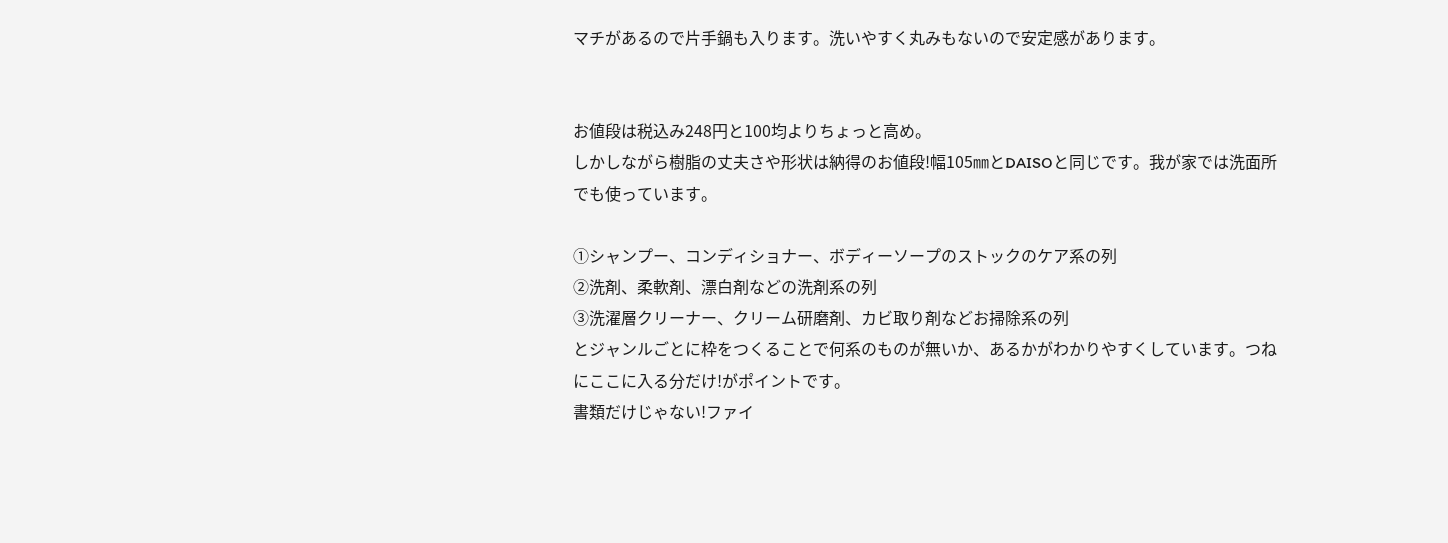マチがあるので片手鍋も入ります。洗いやすく丸みもないので安定感があります。


お値段は税込み248円と100均よりちょっと高め。
しかしながら樹脂の丈夫さや形状は納得のお値段!幅105㎜とDAISOと同じです。我が家では洗面所でも使っています。

①シャンプー、コンディショナー、ボディーソープのストックのケア系の列
②洗剤、柔軟剤、漂白剤などの洗剤系の列
③洗濯層クリーナー、クリーム研磨剤、カビ取り剤などお掃除系の列
とジャンルごとに枠をつくることで何系のものが無いか、あるかがわかりやすくしています。つねにここに入る分だけ!がポイントです。
書類だけじゃない!ファイ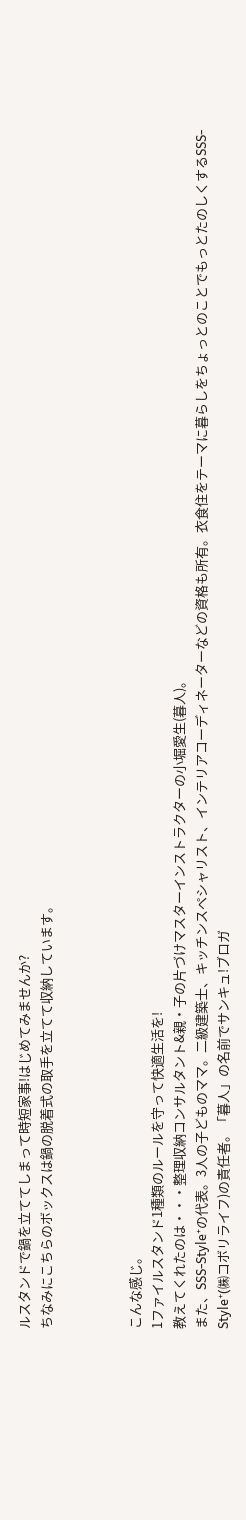ルスタンドで鍋を立ててしまって時短家事!はじめてみませんか?
ちなみにこちらのボックスは鍋の脱着式の取手を立てて収納しています。



こんな感じ。
1ファイルスタンド1種類のルールを守って快適生活を!
教えてくれたのは・・・整理収納コンサルタント&親・子の片づけマスターインストラクターの小堀愛生(暮人)。
また、SSS-Style⁺の代表。3人の子どものママ。二級建築士、キッチンスペシャリスト、インテリアコーディネーターなどの資格も所有。衣食住をテーマに暮らしをちょっとのことでもっとたのしくするSSS-Style⁺(㈱コボリライフ)の責任者。「暮人」の名前でサンキュ!ブロガ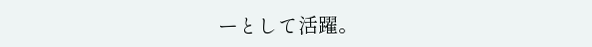ーとして活躍。